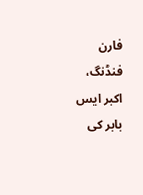فارن فنڈنگ، اکبر ایس بابر کی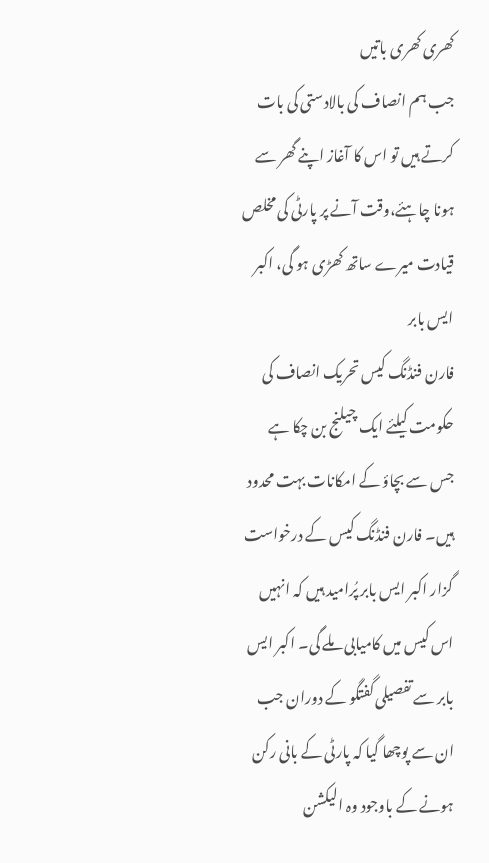کھری کھری باتیں
جب ہم انصاف کی بالادستی کی بات کرتے ہیں تو اس کا آغاز اپنے گھر سے ہونا چاہئے،وقت آنے پر پارٹی کی مخلص قیادت میرے ساتھ کھڑی ہو گی، اکبر ایس بابر
فارن فنڈنگ کیس تحریک انصاف کی حکومت کیلئے ایک چیلنج بن چکا ہے جس سے بچاؤ کے امکانات بہت محدود ہیں۔ فارن فنڈنگ کیس کے درخواست گزار اکبر ایس بابر پُرامید ہیں کہ انہیں اس کیس میں کامیابی ملے گی۔ اکبر ایس بابر سے تفصیلی گفتگو کے دوران جب ان سے پوچھا گیا کہ پارٹی کے بانی رکن ہونے کے باوجود وہ الیکشن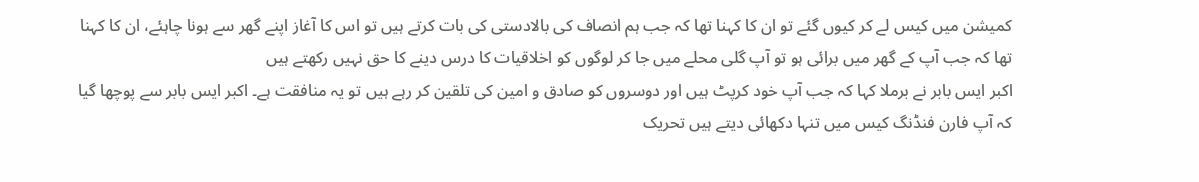کمیشن میں کیس لے کر کیوں گئے تو ان کا کہنا تھا کہ جب ہم انصاف کی بالادستی کی بات کرتے ہیں تو اس کا آغاز اپنے گھر سے ہونا چاہئے، ان کا کہنا تھا کہ جب آپ کے گھر میں برائی ہو تو آپ گلی محلے میں جا کر لوگوں کو اخلاقیات کا درس دینے کا حق نہیں رکھتے ہیں
اکبر ایس بابر نے برملا کہا کہ جب آپ خود کرپٹ ہیں اور دوسروں کو صادق و امین کی تلقین کر رہے ہیں تو یہ منافقت ہے۔ اکبر ایس بابر سے پوچھا گیا کہ آپ فارن فنڈنگ کیس میں تنہا دکھائی دیتے ہیں تحریک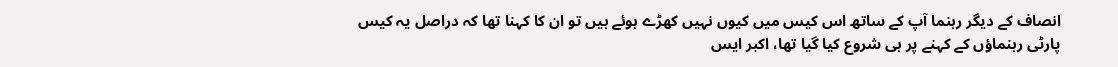انصاف کے دیگر رہنما آپ کے ساتھ اس کیس میں کیوں نہیں کھڑے ہوئے ہیں تو ان کا کہنا تھا کہ دراصل یہ کیس پارٹی رہنماؤں کے کہنے پر ہی شروع کیا گیا تھا، اکبر ایس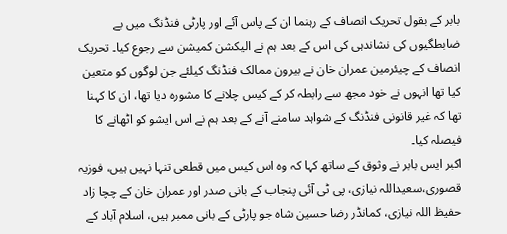بابر کے بقول تحریک انصاف کے رہنما ان کے پاس آئے اور پارٹی فنڈنگ میں بے ضابطگیوں کی نشاندہی کی اس کے بعد ہم نے الیکشن کمیشن سے رجوع کیا۔ تحریک انصاف کے چیئرمین عمران خان نے بیرون ممالک فنڈنگ کیلئے جن لوگوں کو متعین کیا تھا انہوں نے خود مجھ سے رابطہ کر کے کیس چلانے کا مشورہ دیا تھا، ان کا کہنا تھا کہ غیر قانونی فنڈنگ کے شواہد سامنے آنے کے بعد ہم نے اس ایشو کو اٹھانے کا فیصلہ کیا۔
اکبر ایس بابر نے وثوق کے ساتھ کہا کہ وہ اس کیس میں قطعی تنہا نہیں ہیں، فوزیہ قصوری،سعیداللہ نیازی، پی ٹی آئی پنجاب کے بانی صدر اور عمران خان کے چچا زاد حفیظ اللہ نیازی، کمانڈر رضا حسین شاہ جو پارٹی کے بانی ممبر ہیں، اسلام آباد کے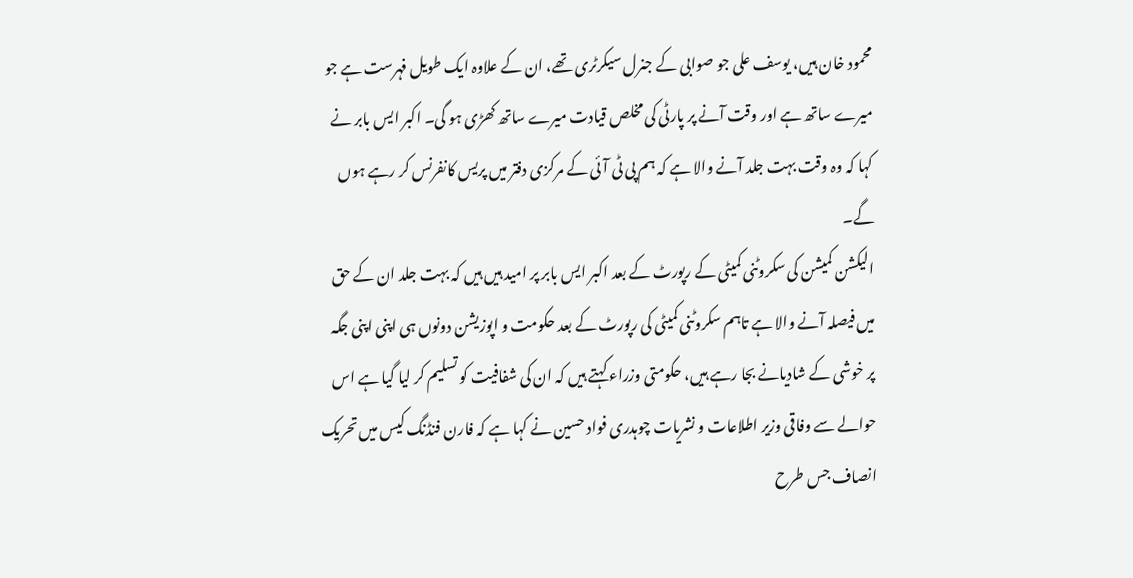محمود خان ہیں، یوسف علی جو صوابی کے جنرل سیکرٹری تھے، ان کے علاوہ ایک طویل فہرست ہے جو میرے ساتھ ہے اور وقت آنے پر پارٹی کی مخلص قیادت میرے ساتھ کھڑی ہو گی۔ اکبر ایس بابر نے کہا کہ وہ وقت بہت جلد آنے والا ہے کہ ہم پی ٹی آئی کے مرکزی دفتر میں پریس کانفرنس کر رہے ہوں گے۔
الیکشن کمیشن کی سکروٹنی کمیٹی کے رپورٹ کے بعد اکبر ایس بابر پر امید ہیں ہیں کہ بہت جلد ان کے حق میں فیصلہ آنے والا ہے تاہم سکروٹنی کمیٹی کی رپورٹ کے بعد حکومت و اپوزیشن دونوں ہی اپنی اپنی جگہ پر خوشی کے شادیانے بجا رہے ہیں، حکومتی وزراء کہتے ہیں کہ ان کی شفافیت کو تسلیم کر لیا گیا ہے اس حوالے سے وفاقی وزیر اطلاعات و نشریات چوہدری فواد حسین نے کہا ہے کہ فارن فنڈنگ کیس میں تحریک انصاف جس طرح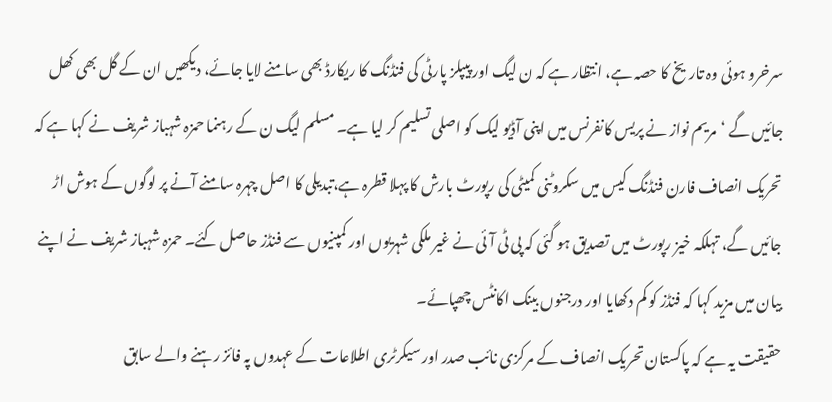سرخرو ہوئی وہ تاریخ کا حصہ ہے، انتظار ہے کہ ن لیگ اور پیپلز پارٹی کی فنڈنگ کا ریکارڈ بھی سامنے لایا جائے، دیکھیں ان کے گل بھی کھل جائیں گے ‘مریم نواز نے پریس کانفرنس میں اپنی آڈیو لیک کو اصلی تسلیم کر لیا ہے۔ مسلم لیگ ن کے رہنما حمزہ شہباز شریف نے کہا ہے کہ تحریک انصاف فارن فنڈنگ کیس میں سکروٹنی کمیٹی کی رپورٹ بارش کا پہلا قطرہ ہے،تبدیلی کا اصل چہرہ سامنے آنے پر لوگوں کے ہوش اڑ جائیں گے، تہلکہ خیز رپورٹ میں تصدیق ہو گئی کہ پی ٹی آئی نے غیر ملکی شہریوں اور کمپنیوں سے فنڈز حاصل کئے۔ حمزہ شہباز شریف نے اپنے بیان میں مزید کہا کہ فنڈز کو کم دکھایا اور درجنوں بینک اکانٹس چھپائے۔
حقیقت یہ ہے کہ پاکستان تحریک انصاف کے مرکزی نائب صدر اور سیکرٹری اطلاعات کے عہدوں پہ فائز رہنے والے سابق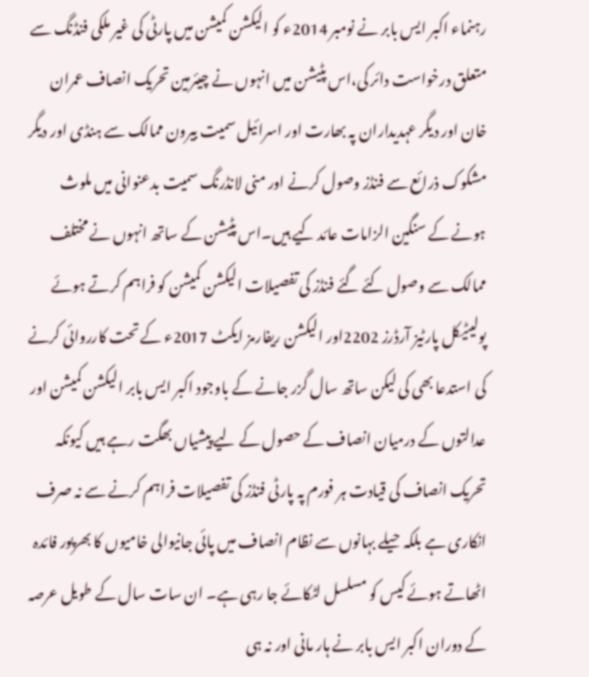رہنماء اکبر ایس بابر نے نومبر 2014ء کو الیکشن کمیشن میں پارٹی کی غیر ملکی فنڈنگ سے متعلق درخواست دائر کی،اس پٹیشن میں انہوں نے چیئرمین تحریک انصاف عمران خان اور دیگر عہدیداران پہ بھارت اور اسرائیل سمیت بیرون ممالک سے ہنڈی اور دیگر مشکوک ذرائع سے فنڈز وصول کرنے اور منی لانڈرنگ سمیت بدعنوانی میں ملوث ہونے کے سنگین الزامات عائد کیے ہیں۔اس پٹیشن کے ساتھ انہوں نے مختلف ممالک سے وصول کئے گئے فنڈز کی تفصیلات الیکشن کمیشن کو فراہم کرتے ہوئے پولیٹیکل پارٹیز آرڈرز 2202اور الیکشن ریفارمز ایکٹ 2017ء کے تحت کارروائی کرنے کی استدعا بھی کی لیکن ساتھ سال گزر جانے کے باوجود اکبر ایس بابر الیکشن کمیشن اور عدالتوں کے درمیان انصاف کے حصول کے لیے پیشیاں بھگت رہے ہیں کیونکہ تحریک انصاف کی قیادت ہر فورم پہ پارٹی فنڈز کی تفصیلات فراہم کرنے سے نہ صرف انکاری ہے بلکہ حیلے بہانوں سے نظام انصاف میں پائی جانیوالی خامیوں کا بھرپور فائدہ اٹھاتے ہوئے کیس کو مسلسل لٹکائے جا رہی ہے۔ ان سات سال کے طویل عرصہ کے دوران اکبر ایس بابر نے ہار مانی اور نہ ہی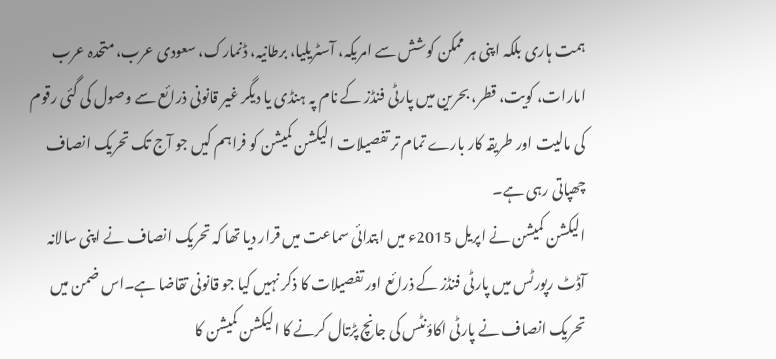ہمت ہاری بلکہ اپنی ہر ممکن کوشش سے امریکہ، آسٹریلیا، برطانیہ، ڈنمارک، سعودی عرب، متحدہ عرب امارات، کویت، قطر، بحرین میں پارٹی فنڈز کے نام پہ ہنڈی یا دیگر غیر قانونی ذرائع سے وصول کی گئی رقوم کی مالیت اور طریقہ کار بارے تمام تر تفصیلات الیکشن کمیشن کو فراہم کیں جو آج تک تحریک انصاف چھپاتی رہی ہے۔
الیکشن کمیشن نے اپریل 2015ء میں ابتدائی سماعت میں قرار دیا تھا کہ تحریک انصاف نے اپنی سالانہ آڈٹ رپورٹس میں پارٹی فنڈز کے ذرائع اور تفصیلات کا ذکر نہیں کیا جو قانونی تقاضا ہے۔اس ضمن میں تحریک انصاف نے پارٹی اکاؤنٹس کی جانچ پڑتال کرنے کا الیکشن کمیشن کا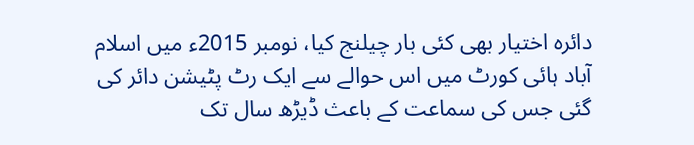دائرہ اختیار بھی کئی بار چیلنج کیا، نومبر 2015ء میں اسلام آباد ہائی کورٹ میں اس حوالے سے ایک رٹ پٹیشن دائر کی گئی جس کی سماعت کے باعث ڈیڑھ سال تک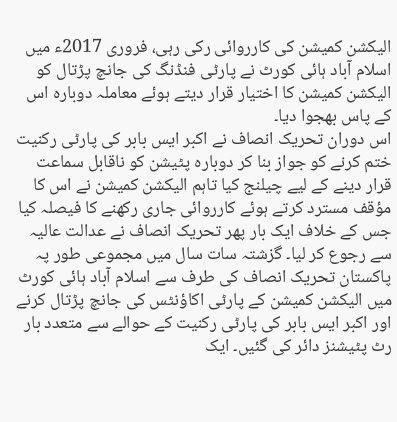الیکشن کمیشن کی کارروائی رکی رہی، فروری 2017ء میں اسلام آباد ہائی کورٹ نے پارٹی فنڈنگ کی جانچ پڑتال کو الیکشن کمیشن کا اختیار قرار دیتے ہوئے معاملہ دوبارہ اس کے پاس بھجوا دیا۔
اس دوران تحریک انصاف نے اکبر ایس بابر کی پارٹی رکنیت ختم کرنے کو جواز بنا کر دوبارہ پٹیشن کو ناقابل سماعت قرار دینے کے لیے چیلنج کیا تاہم الیکشن کمیشن نے اس کا مؤقف مسترد کرتے ہوئے کارروائی جاری رکھنے کا فیصلہ کیا جس کے خلاف ایک بار پھر تحریک انصاف نے عدالت عالیہ سے رجوع کر لیا۔ گزشتہ سات سال میں مجموعی طور پہ پاکستان تحریک انصاف کی طرف سے اسلام آباد ہائی کورٹ میں الیکشن کمیشن کے پارٹی اکاؤنٹس کی جانچ پڑتال کرنے اور اکبر ایس بابر کی پارٹی رکنیت کے حوالے سے متعدد بار رٹ پٹیشنز دائر کی گئیں۔ ایک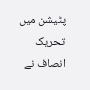پٹیشن میں تحریک انصاف نے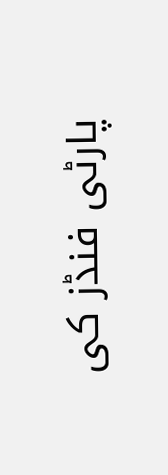پارٹی فنڈز کی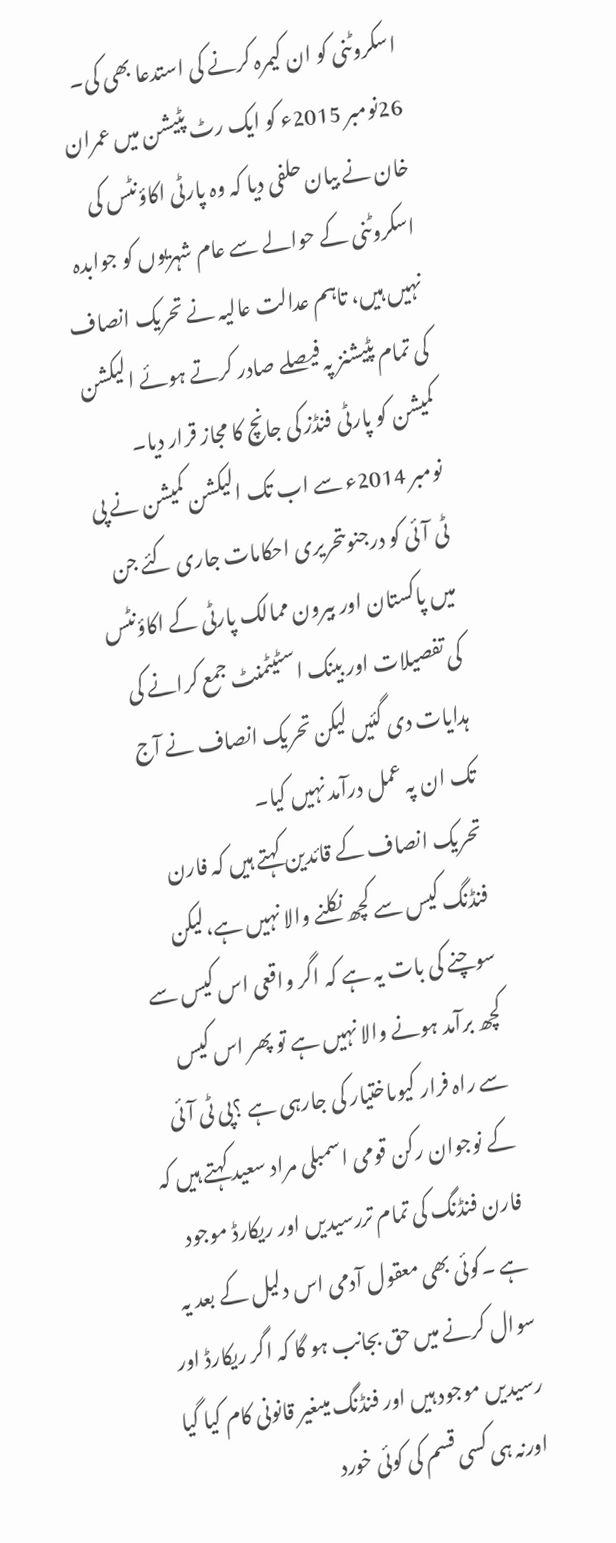اسکروٹنی کو ان کیمرہ کرنے کی استدعا بھی کی۔ 26نومبر 2015ء کو ایک رٹ پٹیشن میں عمران خان نے بیان حلفی دیا کہ وہ پارٹی اکاؤنٹس کی اسکروٹنی کے حوالے سے عام شہریوں کو جوابدہ نہیں ہیں، تاہم عدالت عالیہ نے تحریک انصاف کی تمام پٹیشنز پہ فیصلے صادر کرتے ہوئے الیکشن کمیشن کو پارٹی فنڈز کی جانچ کا مجاز قرار دیا۔
نومبر 2014ء سے اب تک الیکشن کمیشن نے پی ٹی آئی کو درجنوںتحریری احکامات جاری کئے جن میں پاکستان اور بیرون ممالک پارٹی کے اکاؤنٹس کی تفصیلات اور بینک اسٹیٹمنٹ جمع کرانے کی ہدایات دی گئیں لیکن تحریک انصاف نے آج تک ان پہ عمل درآمد نہیں کیا۔
تحریک انصاف کے قائدین کہتے ہیں کہ فارن فنڈنگ کیس سے کچھ نکلنے والا نہیں ہے،لیکن سوچنے کی بات یہ ہے کہ اگر واقعی اس کیس سے کچھ برآمد ہونے والا نہیں ہے تو پھر اس کیس سے راہ فرار کیوںاختیار کی جارہی ہے ؟پی ٹی آئی کے نوجوان رکن قومی اسمبلی مراد سعید کہتے ہیں کہ فارن فنڈنگ کی تمام تررسیدیں اور ریکارڈ موجود ہے ۔کوئی بھی معقول آدمی اس دلیل کے بعد یہ سوال کرنے میں حق بجانب ہو گا کہ اگر ریکارڈ اور رسیدیں موجود ہیں اور فنڈنگ میںغیر قانونی کام کیا گیا اورنہ ہی کسی قسم کی کوئی خورد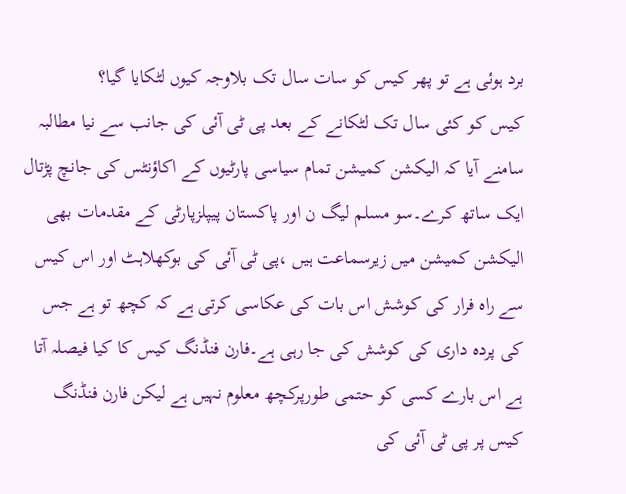برد ہوئی ہے تو پھر کیس کو سات سال تک بلاوجہ کیوں لٹکایا گیا؟
کیس کو کئی سال تک لٹکانے کے بعد پی ٹی آئی کی جانب سے نیا مطالبہ سامنے آیا کہ الیکشن کمیشن تمام سیاسی پارٹیوں کے اکاؤنٹس کی جانچ پڑتال ایک ساتھ کرے۔سو مسلم لیگ ن اور پاکستان پیپلزپارٹی کے مقدمات بھی الیکشن کمیشن میں زیرسماعت ہیں ،پی ٹی آئی کی بوکھلاہٹ اور اس کیس سے راہ فرار کی کوشش اس بات کی عکاسی کرتی ہے کہ کچھ تو ہے جس کی پردہ داری کی کوشش کی جا رہی ہے۔فارن فنڈنگ کیس کا کیا فیصلہ آتا ہے اس بارے کسی کو حتمی طورپرکچھ معلوم نہیں ہے لیکن فارن فنڈنگ کیس پر پی ٹی آئی کی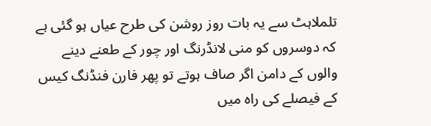تلملاہٹ سے یہ بات روز روشن کی طرح عیاں ہو گئی ہے کہ دوسروں کو منی لانڈرنگ اور چور کے طعنے دینے والوں کے دامن اگر صاف ہوتے تو پھر فارن فنڈنگ کیس کے فیصلے کی راہ میں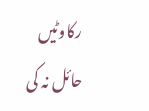رکاوٹیں حائل نہ کی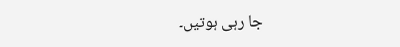جا رہی ہوتیں۔